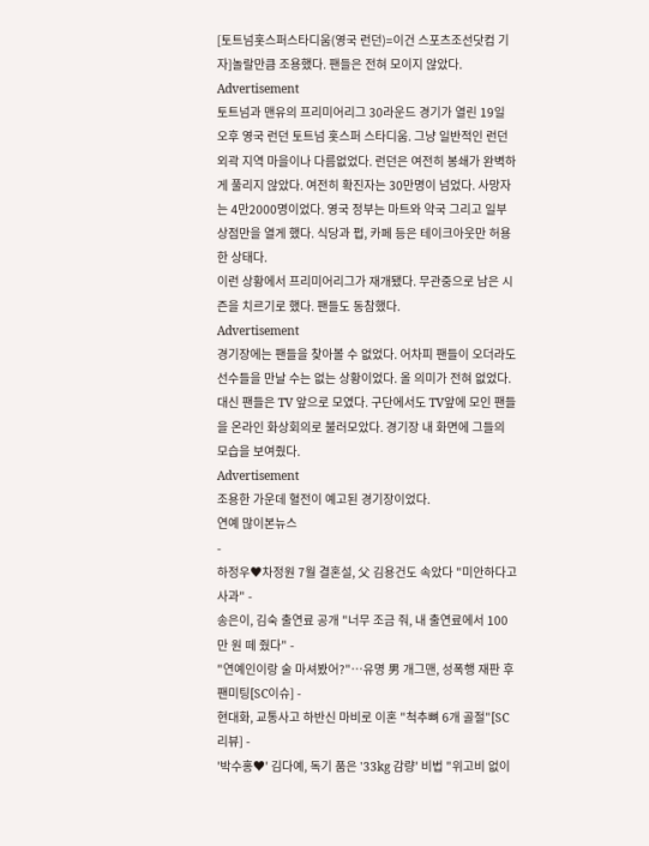[토트넘홋스퍼스타디움(영국 런던)=이건 스포츠조선닷컴 기자]놀랄만큼 조용했다. 팬들은 전혀 모이지 않았다.
Advertisement
토트넘과 맨유의 프리미어리그 30라운드 경기가 열린 19일 오후 영국 런던 토트넘 홋스퍼 스타디움. 그냥 일반적인 런던 외곽 지역 마을이나 다름없었다. 런던은 여전히 봉쇄가 완벽하게 풀리지 않았다. 여전히 확진자는 30만명이 넘었다. 사망자는 4만2000명이었다. 영국 정부는 마트와 약국 그리고 일부 상점만을 열게 했다. 식당과 펍, 카페 등은 테이크아웃만 허용한 상태다.
이런 상황에서 프리미어리그가 재개됐다. 무관중으로 남은 시즌을 치르기로 했다. 팬들도 동참했다.
Advertisement
경기장에는 팬들을 찾아볼 수 없었다. 어차피 팬들이 오더라도 선수들을 만날 수는 없는 상황이었다. 올 의미가 전혀 없었다.
대신 팬들은 TV 앞으로 모였다. 구단에서도 TV앞에 모인 팬들을 온라인 화상회의로 불러모았다. 경기장 내 화면에 그들의 모습을 보여줬다.
Advertisement
조용한 가운데 혈전이 예고된 경기장이었다.
연예 많이본뉴스
-
하정우♥차정원 7월 결혼설, 父 김용건도 속았다 "미안하다고 사과" -
송은이, 김숙 출연료 공개 "너무 조금 줘, 내 출연료에서 100만 원 떼 줬다" -
"연예인이랑 술 마셔봤어?"…유명 男 개그맨, 성폭행 재판 후 팬미팅[SC이슈] -
현대화, 교통사고 하반신 마비로 이혼 "척추뼈 6개 골절"[SC리뷰] -
'박수홍♥' 김다예, 독기 품은 '33kg 감량' 비법 "위고비 없이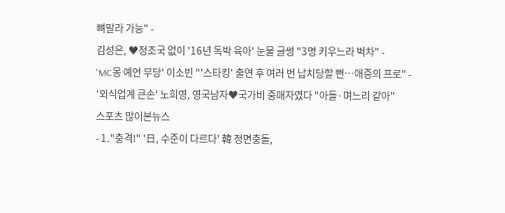뼈말라 가능" -
김성은, ♥정조국 없이 '16년 독박 육아' 눈물 글썽 "3명 키우느라 벅차" -
'MC몽 예언 무당' 이소빈 "'스타킹' 출연 후 여러 번 납치당할 뻔…애증의 프로" -
'외식업계 큰손' 노희영, 영국남자♥국가비 중매자였다 "아들·며느리 같아"
스포츠 많이본뉴스
- 1."충격!" '日, 수준이 다르다' 韓 정면충돌,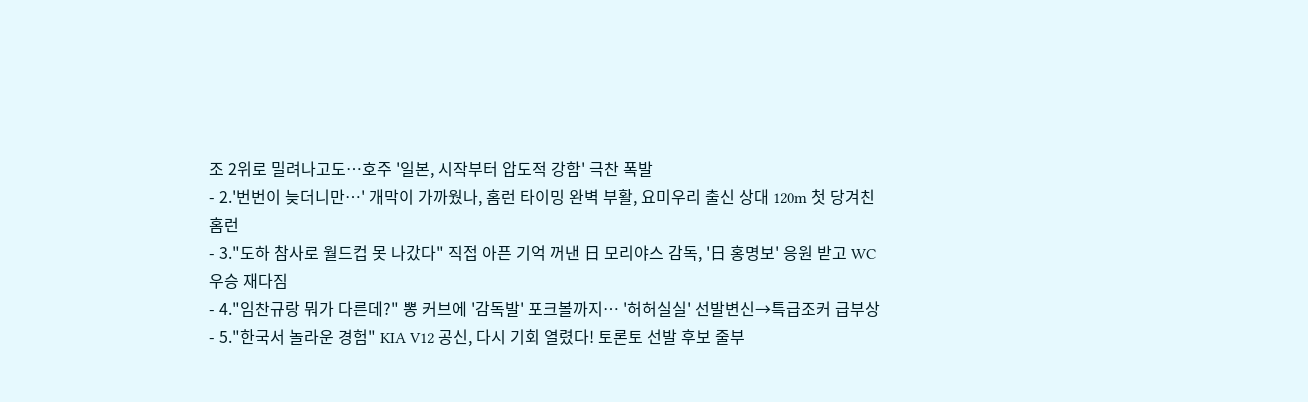조 2위로 밀려나고도…호주 '일본, 시작부터 압도적 강함' 극찬 폭발
- 2.'번번이 늦더니만…' 개막이 가까웠나, 홈런 타이밍 완벽 부활, 요미우리 출신 상대 120m 첫 당겨친 홈런
- 3."도하 참사로 월드컵 못 나갔다" 직접 아픈 기억 꺼낸 日 모리야스 감독, '日 홍명보' 응원 받고 WC 우승 재다짐
- 4."임찬규랑 뭐가 다른데?" 뽕 커브에 '감독발' 포크볼까지… '허허실실' 선발변신→특급조커 급부상
- 5."한국서 놀라운 경험" KIA V12 공신, 다시 기회 열렸다! 토론토 선발 후보 줄부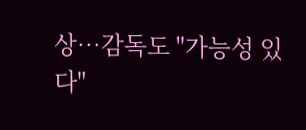상…감독도 "가능성 있다"